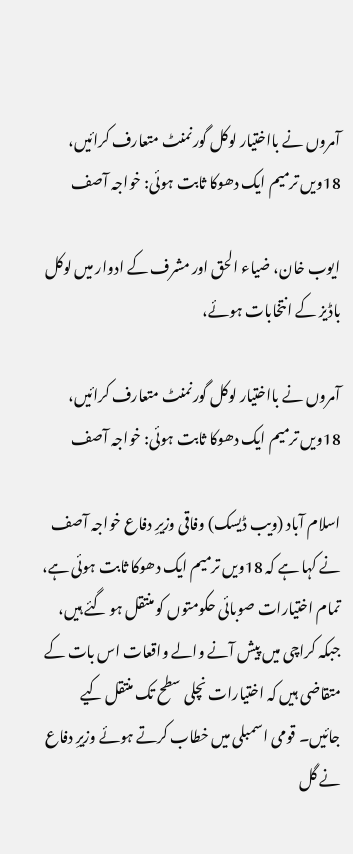آمروں نے بااختیار لوکل گورنمنٹ متعارف کرائیں، 18ویں ترمیم ایک دھوکا ثابت ہوئی: خواجہ آصف

ایوب خان، ضیاء الحق اور مشرف کے ادوار میں لوکل باڈیز کے انتخابات ہوئے،

آمروں نے بااختیار لوکل گورنمنٹ متعارف کرائیں، 18ویں ترمیم ایک دھوکا ثابت ہوئی: خواجہ آصف

اسلام آباد (ویب ڈیسک) وفاقی وزیرِ دفاع خواجہ آصف نے کہا ہے کہ 18ویں ترمیم ایک دھوکا ثابت ہوئی ہے، تمام اختیارات صوبائی حکومتوں کو منتقل ہو گئے ہیں، جبکہ کراچی میں پیش آنے والے واقعات اس بات کے متقاضی ہیں کہ اختیارات نچلی سطح تک منتقل کیے جائیں۔ قومی اسمبلی میں خطاب کرتے ہوئے وزیرِ دفاع نے گل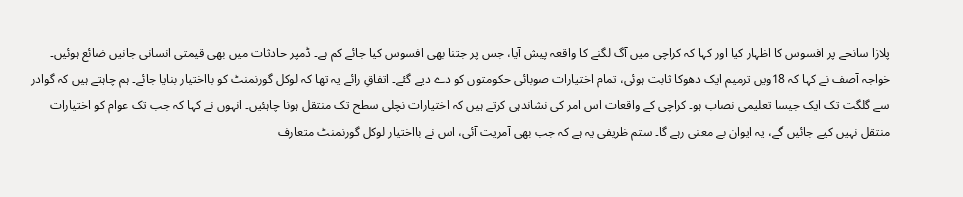پلازا سانحے پر افسوس کا اظہار کیا اور کہا کہ کراچی میں آگ لگنے کا واقعہ پیش آیا، جس پر جتنا بھی افسوس کیا جائے کم ہے۔ ڈمپر حادثات میں بھی قیمتی انسانی جانیں ضائع ہوئیں۔ خواجہ آصف نے کہا کہ 18ویں ترمیم ایک دھوکا ثابت ہوئی، تمام اختیارات صوبائی حکومتوں کو دے دیے گئے۔ اتفاقِ رائے یہ تھا کہ لوکل گورنمنٹ کو بااختیار بنایا جائے۔ ہم چاہتے ہیں کہ گوادر سے گلگت تک ایک جیسا تعلیمی نصاب ہو۔ کراچی کے واقعات اس امر کی نشاندہی کرتے ہیں کہ اختیارات نچلی سطح تک منتقل ہونا چاہئیں۔ انہوں نے کہا کہ جب تک عوام کو اختیارات منتقل نہیں کیے جائیں گے، یہ ایوان بے معنی رہے گا۔ ستم ظریفی یہ ہے کہ جب بھی آمریت آئی، اس نے بااختیار لوکل گورنمنٹ متعارف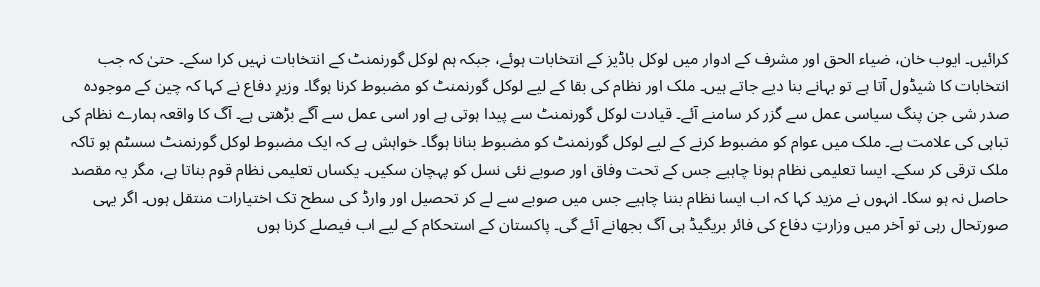کرائیں۔ ایوب خان، ضیاء الحق اور مشرف کے ادوار میں لوکل باڈیز کے انتخابات ہوئے، جبکہ ہم لوکل گورنمنٹ کے انتخابات نہیں کرا سکے۔ حتیٰ کہ جب انتخابات کا شیڈول آتا ہے تو بہانے بنا دیے جاتے ہیں۔ ملک اور نظام کی بقا کے لیے لوکل گورنمنٹ کو مضبوط کرنا ہوگا۔ وزیرِ دفاع نے کہا کہ چین کے موجودہ صدر شی جن پنگ سیاسی عمل سے گزر کر سامنے آئے۔ قیادت لوکل گورنمنٹ سے پیدا ہوتی ہے اور اسی عمل سے آگے بڑھتی ہے۔ آگ کا واقعہ ہمارے نظام کی تباہی کی علامت ہے۔ ملک میں عوام کو مضبوط کرنے کے لیے لوکل گورنمنٹ کو مضبوط بنانا ہوگا۔ خواہش ہے کہ ایک مضبوط لوکل گورنمنٹ سسٹم ہو تاکہ ملک ترقی کر سکے۔ ایسا تعلیمی نظام ہونا چاہیے جس کے تحت وفاق اور صوبے نئی نسل کو پہچان سکیں۔ یکساں تعلیمی نظام قوم بناتا ہے، مگر یہ مقصد حاصل نہ ہو سکا۔ انہوں نے مزید کہا کہ اب ایسا نظام بننا چاہیے جس میں صوبے سے لے کر تحصیل اور وارڈ کی سطح تک اختیارات منتقل ہوں۔ اگر یہی صورتحال رہی تو آخر میں وزارتِ دفاع کی فائر بریگیڈ ہی آگ بجھانے آئے گی۔ پاکستان کے استحکام کے لیے اب فیصلے کرنا ہوں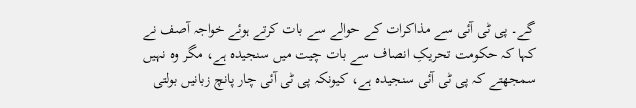گے۔ پی ٹی آئی سے مذاکرات کے حوالے سے بات کرتے ہوئے خواجہ آصف نے کہا کہ حکومت تحریکِ انصاف سے بات چیت میں سنجیدہ ہے، مگر وہ نہیں سمجھتے کہ پی ٹی آئی سنجیدہ ہے، کیونکہ پی ٹی آئی چار پانچ زبانیں بولتی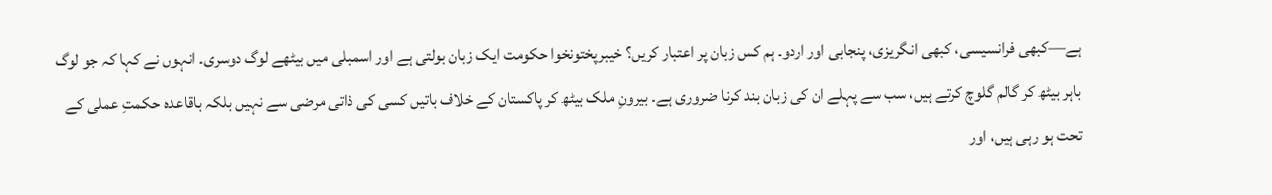ہے—کبھی فرانسیسی، کبھی انگریزی، پنجابی اور اردو۔ ہم کس زبان پر اعتبار کریں؟ خیبرپختونخوا حکومت ایک زبان بولتی ہے اور اسمبلی میں بیٹھے لوگ دوسری۔ انہوں نے کہا کہ جو لوگ باہر بیٹھ کر گالم گلوچ کرتے ہیں، سب سے پہلے ان کی زبان بند کرنا ضروری ہے۔ بیرونِ ملک بیٹھ کر پاکستان کے خلاف باتیں کسی کی ذاتی مرضی سے نہیں بلکہ باقاعدہ حکمتِ عملی کے تحت ہو رہی ہیں، اور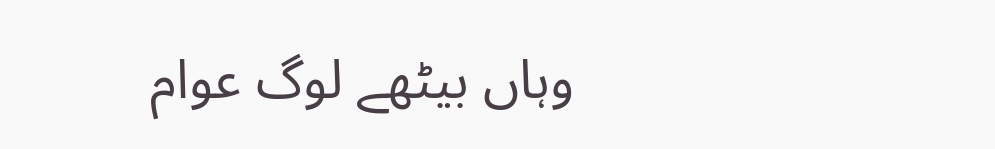وہاں بیٹھے لوگ عوام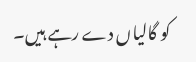کو گالیاں دے رہے ہیں۔